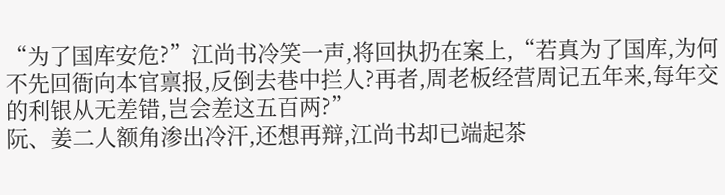“为了国库安危?”江尚书冷笑一声,将回执扔在案上,“若真为了国库,为何不先回衙向本官禀报,反倒去巷中拦人?再者,周老板经营周记五年来,每年交的利银从无差错,岂会差这五百两?”
阮、姜二人额角渗出冷汗,还想再辩,江尚书却已端起茶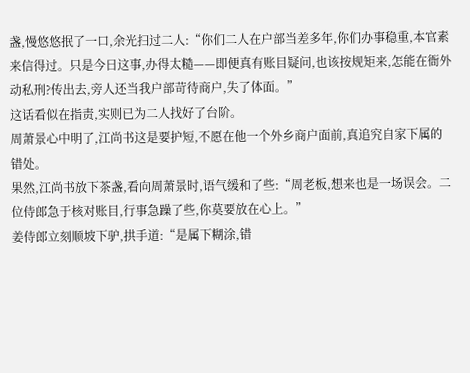盏,慢悠悠抿了一口,余光扫过二人:“你们二人在户部当差多年,你们办事稳重,本官素来信得过。只是今日这事,办得太糙——即便真有账目疑问,也该按规矩来,怎能在衙外动私刑?传出去,旁人还当我户部苛待商户,失了体面。”
这话看似在指责,实则已为二人找好了台阶。
周萧景心中明了,江尚书这是要护短,不愿在他一个外乡商户面前,真追究自家下属的错处。
果然,江尚书放下茶盏,看向周萧景时,语气缓和了些:“周老板,想来也是一场误会。二位侍郎急于核对账目,行事急躁了些,你莫要放在心上。”
姜侍郎立刻顺坡下驴,拱手道:“是属下糊涂,错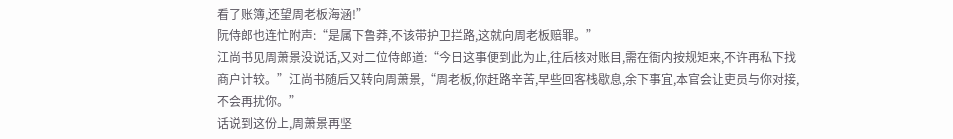看了账簿,还望周老板海涵!”
阮侍郎也连忙附声:“是属下鲁莽,不该带护卫拦路,这就向周老板赔罪。”
江尚书见周萧景没说话,又对二位侍郎道:“今日这事便到此为止,往后核对账目,需在衙内按规矩来,不许再私下找商户计较。”江尚书随后又转向周萧景,“周老板,你赶路辛苦,早些回客栈歇息,余下事宜,本官会让吏员与你对接,不会再扰你。”
话说到这份上,周萧景再坚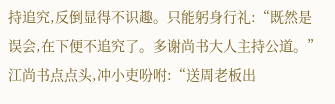持追究,反倒显得不识趣。只能躬身行礼:“既然是误会,在下便不追究了。多谢尚书大人主持公道。”
江尚书点点头,冲小吏吩咐:“送周老板出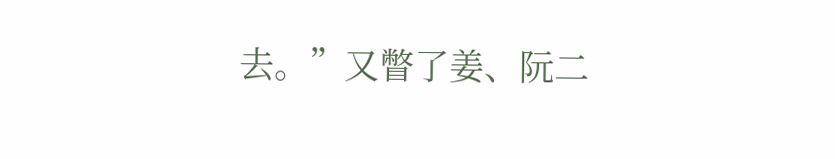去。”又瞥了姜、阮二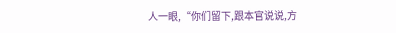人一眼,“你们留下,跟本官说说,方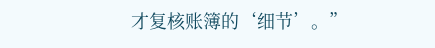才复核账簿的‘细节’。”